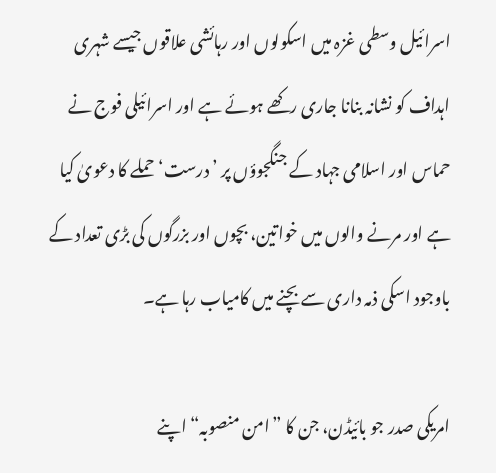اسرائیل وسطی غزہ میں اسکولوں اور رہائشی علاقوں جیسے شہری اہداف کو نشانہ بنانا جاری رکھے ہوئے ہے اور اسرائیلی فوج نے حماس اور اسلامی جہاد کے جنگجوؤں پر ’درست‘ حملے کا دعویٰ کیا ہے اور مرنے والوں میں خواتین، بچوں اور بزرگوں کی بڑی تعداد کے باوجود اسکی ذمہ داری سے بچنے میں کامیاب رہا ہے۔

امریکی صدر جو بائیڈن، جن کا ”امن منصوبہ“ اپنے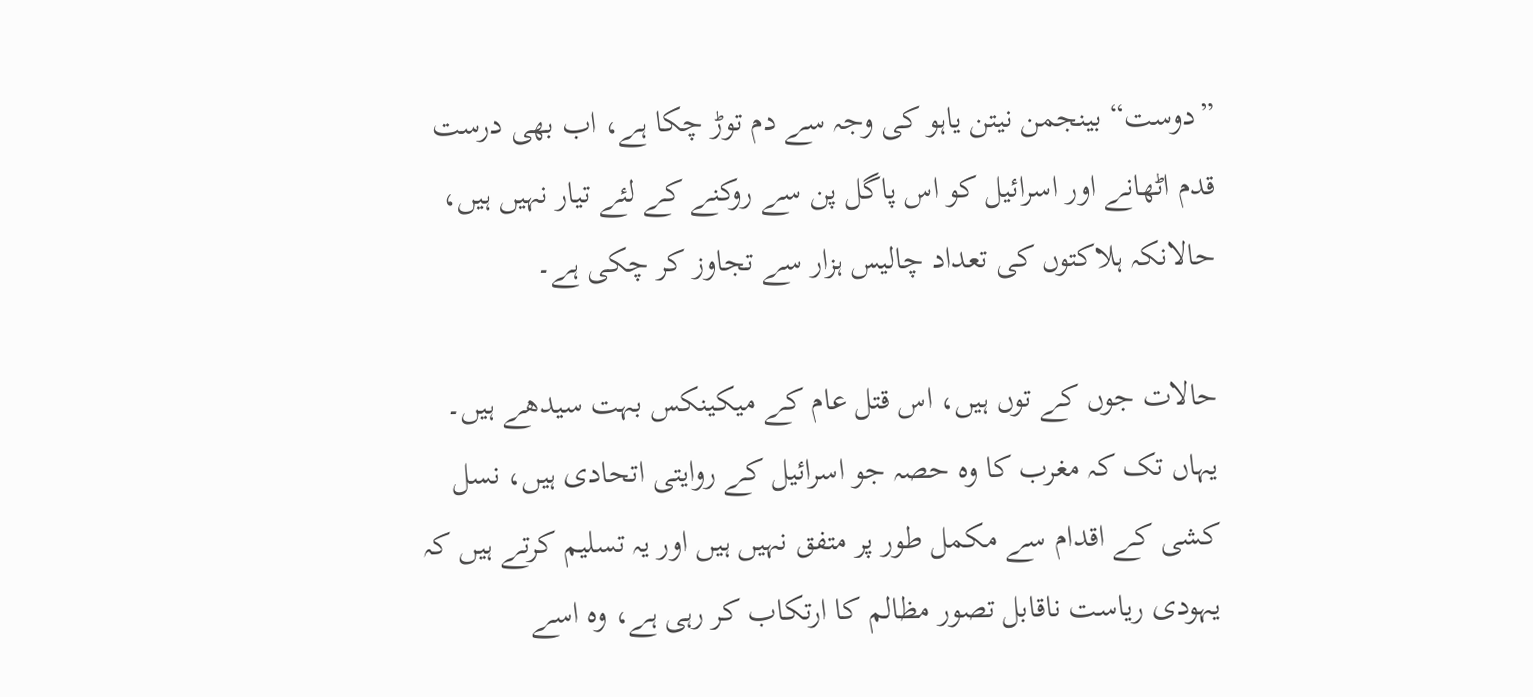”دوست“ بینجمن نیتن یاہو کی وجہ سے دم توڑ چکا ہے، اب بھی درست قدم اٹھانے اور اسرائیل کو اس پاگل پن سے روکنے کے لئے تیار نہیں ہیں، حالانکہ ہلاکتوں کی تعداد چالیس ہزار سے تجاوز کر چکی ہے۔

حالات جوں کے توں ہیں، اس قتل عام کے میکینکس بہت سیدھے ہیں۔ یہاں تک کہ مغرب کا وہ حصہ جو اسرائیل کے روایتی اتحادی ہیں، نسل کشی کے اقدام سے مکمل طور پر متفق نہیں ہیں اور یہ تسلیم کرتے ہیں کہ یہودی ریاست ناقابل تصور مظالم کا ارتکاب کر رہی ہے، وہ اسے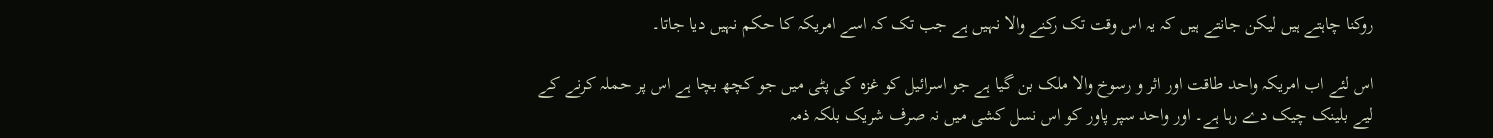روکنا چاہتے ہیں لیکن جانتے ہیں کہ یہ اس وقت تک رکنے والا نہیں ہے جب تک کہ اسے امریکہ کا حکم نہیں دیا جاتا۔

اس لئے اب امریکہ واحد طاقت اور اثر و رسوخ والا ملک بن گیا ہے جو اسرائیل کو غزہ کی پٹی میں جو کچھ بچا ہے اس پر حملہ کرنے کے لیے بلینک چیک دے رہا ہے۔ اور واحد سپر پاور کو اس نسل کشی میں نہ صرف شریک بلکہ ذمہ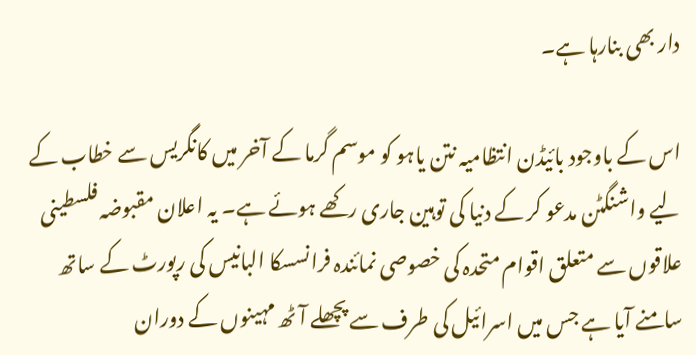دار بھی بنارہا ہے۔

اس کے باوجود بائیڈن انتظامیہ نتن یاہو کو موسم گرما کے آخر میں کانگریس سے خطاب کے لیے واشنگٹن مدعو کر کے دنیا کی توہین جاری رکھے ہوئے ہے۔ یہ اعلان مقبوضہ فلسطینی علاقوں سے متعلق اقوام متحدہ کی خصوصی نمائندہ فرانسسکا البانیس کی رپورٹ کے ساتھ سامنے آیا ہے جس میں اسرائیل کی طرف سے پچھلے آٹھ مہینوں کے دوران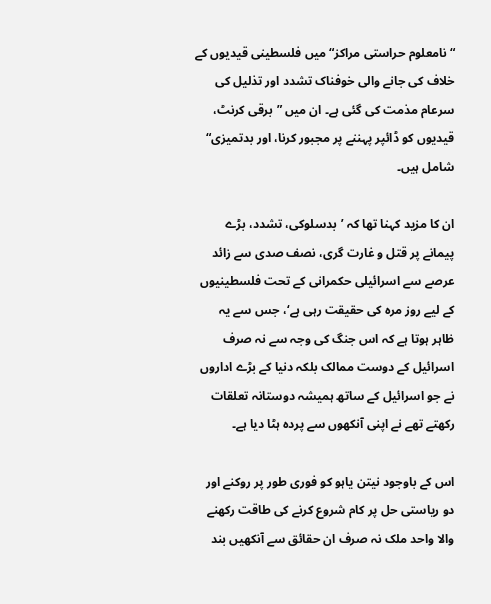“ نامعلوم حراستی مراکز“ میں فلسطینی قیدیوں کے خلاف کی جانے والی خوفناک تشدد اور تذلیل کی سرعام مذمت کی گئی ہے۔ ان میں ”برقی کرنٹ، قیدیوں کو ڈائپر پہننے پر مجبور کرنا، اور بدتمیزی“ شامل ہیں۔

ان کا مزید کہنا تھا کہ ’بدسلوکی، تشدد، بڑے پیمانے پر قتل و غارت گری، نصف صدی سے زائد عرصے سے اسرائیلی حکمرانی کے تحت فلسطینیوں کے لیے روز مرہ کی حقیقت رہی ہے‘، جس سے یہ ظاہر ہوتا ہے کہ اس جنگ کی وجہ سے نہ صرف اسرائیل کے دوست ممالک بلکہ دنیا کے بڑے اداروں نے جو اسرائیل کے ساتھ ہمیشہ دوستانہ تعلقات رکھتے تھے نے اپنی آنکھوں سے پردہ ہٹا دیا ہے۔

اس کے باوجود نیتن یاہو کو فوری طور پر روکنے اور دو ریاستی حل پر کام شروع کرنے کی طاقت رکھنے والا واحد ملک نہ صرف ان حقائق سے آنکھیں بند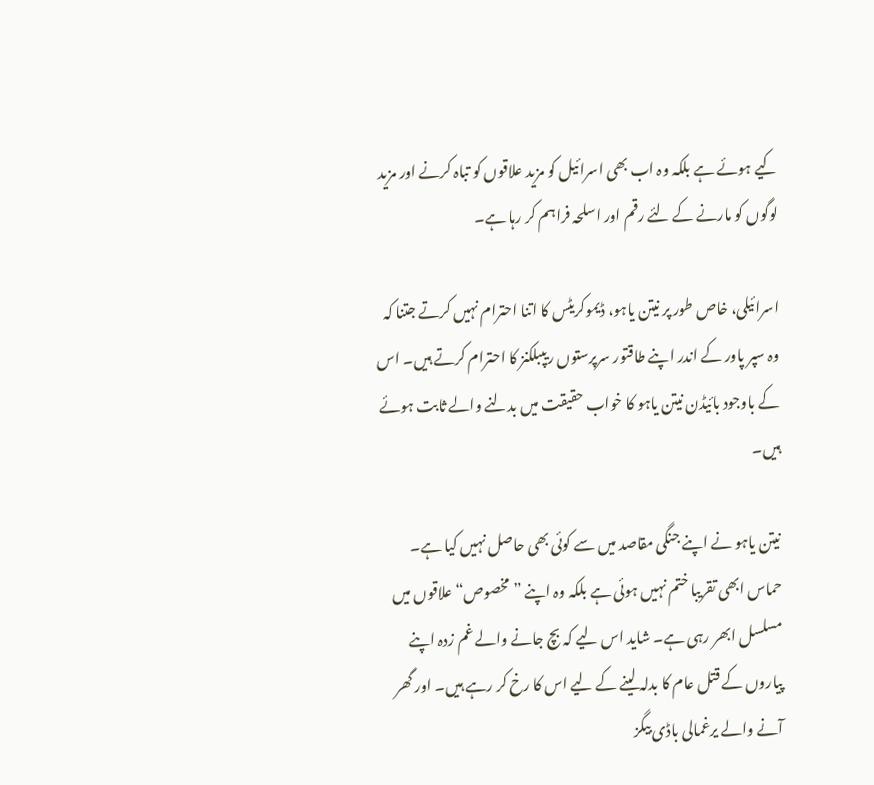کیے ہوئے ہے بلکہ وہ اب بھی اسرائیل کو مزید علاقوں کو تباہ کرنے اور مزید لوگوں کو مارنے کے لئے رقم اور اسلحہ فراہم کر رہا ہے۔

اسرائیلی، خاص طور پر نیتن یاہو، ڈیموکریٹس کا اتنا احترام نہیں کرتے جتنا کہ وہ سپر پاور کے اندر اپنے طاقتور سرپرستوں ریپبلکنز کا احترام کرتے ہیں۔ اس کے باوجود بائیڈن نیتن یاہو کا خواب حقیقت میں بدلنے والے ثابت ہوئے ہیں۔

نیتن یاہو نے اپنے جنگی مقاصد میں سے کوئی بھی حاصل نہیں کیا ہے۔ حماس ابھی تقریبا ختم نہیں ہوئی ہے بلکہ وہ اپنے ”مخصوص“ علاقوں میں مسلسل ابھر رہی ہے۔ شاید اس لیے کہ بچ جانے والے غم زدہ اپنے پیاروں کے قتل عام کا بدلہ لینے کے لیے اس کا رخ کر رہے ہیں۔ اور گھر آنے والے یرغمالی باڈی بیگز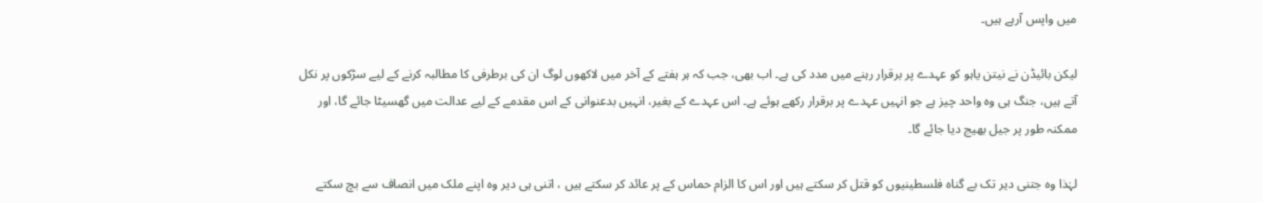میں واپس آرہے ہیں۔

لیکن بائیڈن نے نیتن یاہو کو عہدے پر برقرار رہنے میں مدد کی ہے۔ اب بھی، جب کہ ہر ہفتے کے آخر میں لاکھوں لوگ ان کی برطرفی کا مطالبہ کرنے کے لیے سڑکوں پر نکل آتے ہیں، جنگ ہی وہ واحد چیز ہے جو انہیں عہدے پر برقرار رکھے ہوئے ہے۔ اس عہدے کے بغیر، انہیں بدعنوانی کے اس مقدمے کے لیے عدالت میں گھسیٹا جائے گا، اور ممکنہ طور پر جیل بھیج دیا جائے گا۔

لہٰذا وہ جتنی دیر تک بے گناہ فلسطینیوں کو قتل کر سکتے ہیں اور اس کا الزام حماس کے پر عائد کر سکتے ہیں ، اتنی ہی دیر وہ اپنے ملک میں انصاف سے بچ سکتے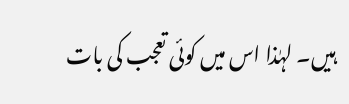ہیں۔ لہٰذا اس میں کوئی تعجب کی بات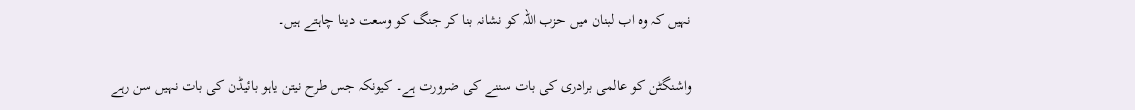نہیں کہ وہ اب لبنان میں حزب اللہ کو نشانہ بنا کر جنگ کو وسعت دینا چاہتے ہیں۔

واشنگٹن کو عالمی برادری کی بات سننے کی ضرورت ہے۔ کیونکہ جس طرح نیتن یاہو بائیڈن کی بات نہیں سن رہے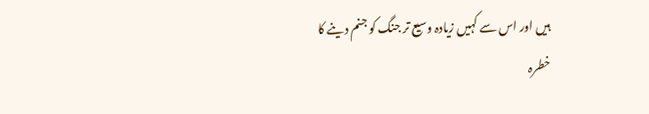ہیں اور اس سے کہیں زیادہ وسیع تر جنگ کو جنم دینے کا خطرہ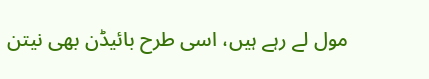مول لے رہے ہیں، اسی طرح بائیڈن بھی نیتن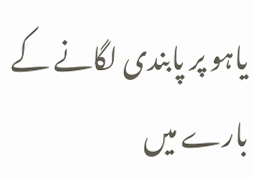یاہو پر پابندی لگانے کے بارے میں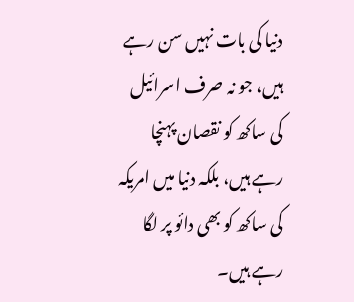دنیا کی بات نہیں سن رہے ہیں، جو نہ صرف اسرائیل کی ساکھ کو نقصان پہنچا رہے ہیں، بلکہ دنیا میں امریکہ کی ساکھ کو بھی دائو پر لگا رہے ہیں۔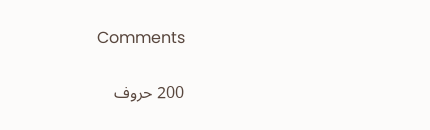Comments

200 حروف